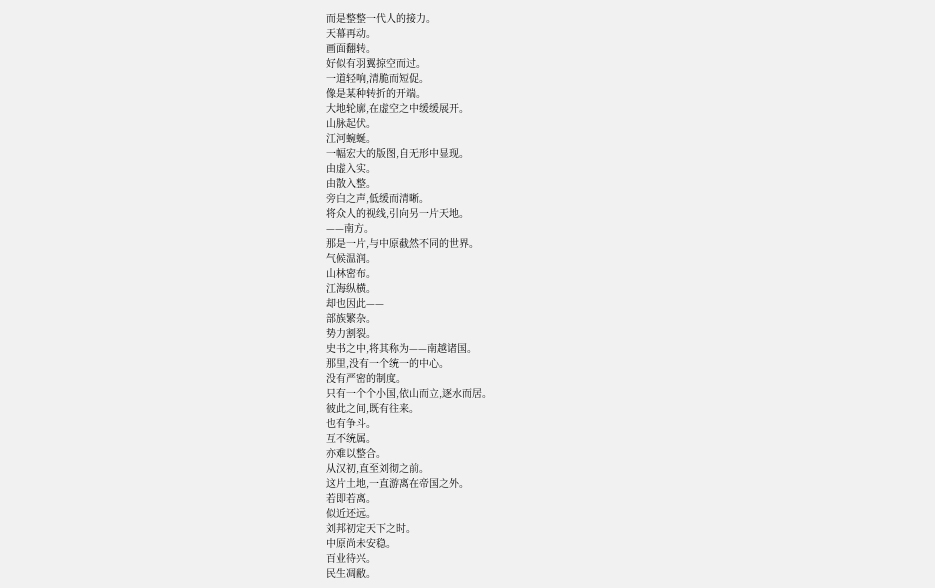而是整整一代人的接力。
天幕再动。
画面翻转。
好似有羽翼掠空而过。
一道轻响,清脆而短促。
像是某种转折的开端。
大地轮廓,在虚空之中缓缓展开。
山脉起伏。
江河蜿蜒。
一幅宏大的版图,自无形中显现。
由虚入实。
由散入整。
旁白之声,低缓而清晰。
将众人的视线,引向另一片天地。
——南方。
那是一片,与中原截然不同的世界。
气候温润。
山林密布。
江海纵横。
却也因此——
部族繁杂。
势力割裂。
史书之中,将其称为——南越诸国。
那里,没有一个统一的中心。
没有严密的制度。
只有一个个小国,依山而立,逐水而居。
彼此之间,既有往来。
也有争斗。
互不统属。
亦难以整合。
从汉初,直至刘彻之前。
这片土地,一直游离在帝国之外。
若即若离。
似近还远。
刘邦初定天下之时。
中原尚未安稳。
百业待兴。
民生凋敝。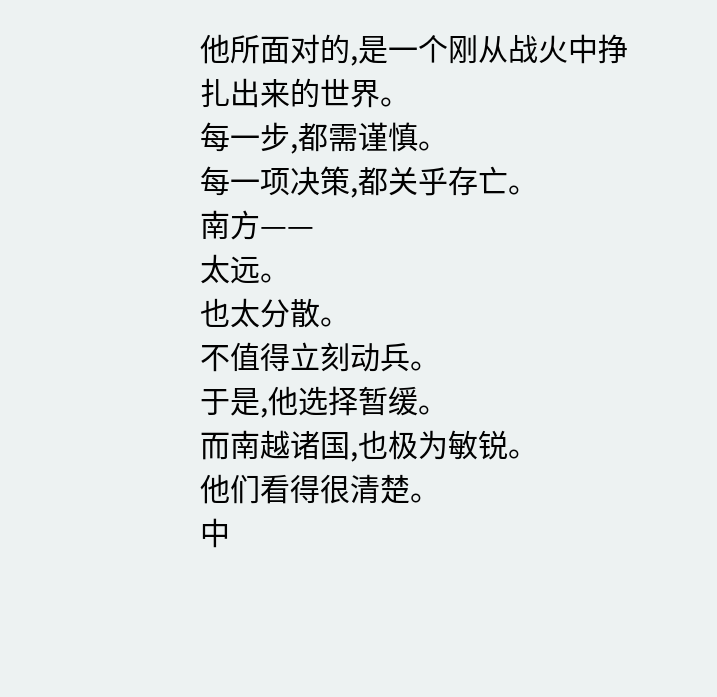他所面对的,是一个刚从战火中挣扎出来的世界。
每一步,都需谨慎。
每一项决策,都关乎存亡。
南方——
太远。
也太分散。
不值得立刻动兵。
于是,他选择暂缓。
而南越诸国,也极为敏锐。
他们看得很清楚。
中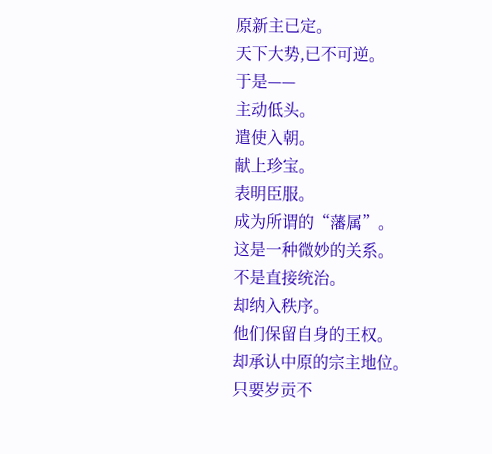原新主已定。
天下大势,已不可逆。
于是——
主动低头。
遣使入朝。
献上珍宝。
表明臣服。
成为所谓的“藩属”。
这是一种微妙的关系。
不是直接统治。
却纳入秩序。
他们保留自身的王权。
却承认中原的宗主地位。
只要岁贡不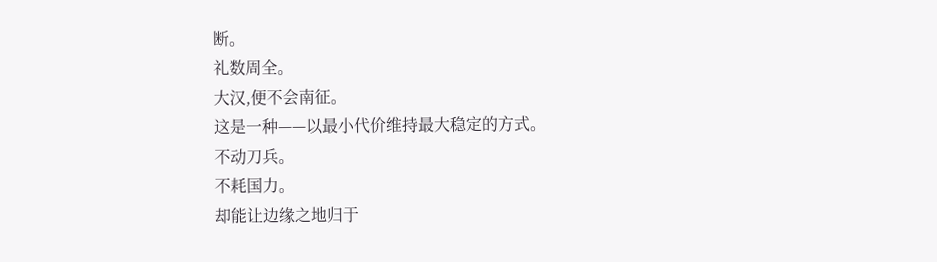断。
礼数周全。
大汉,便不会南征。
这是一种——以最小代价维持最大稳定的方式。
不动刀兵。
不耗国力。
却能让边缘之地归于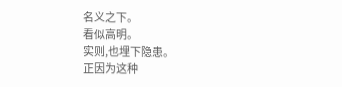名义之下。
看似高明。
实则,也埋下隐患。
正因为这种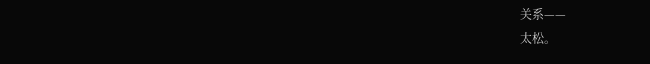关系——
太松。